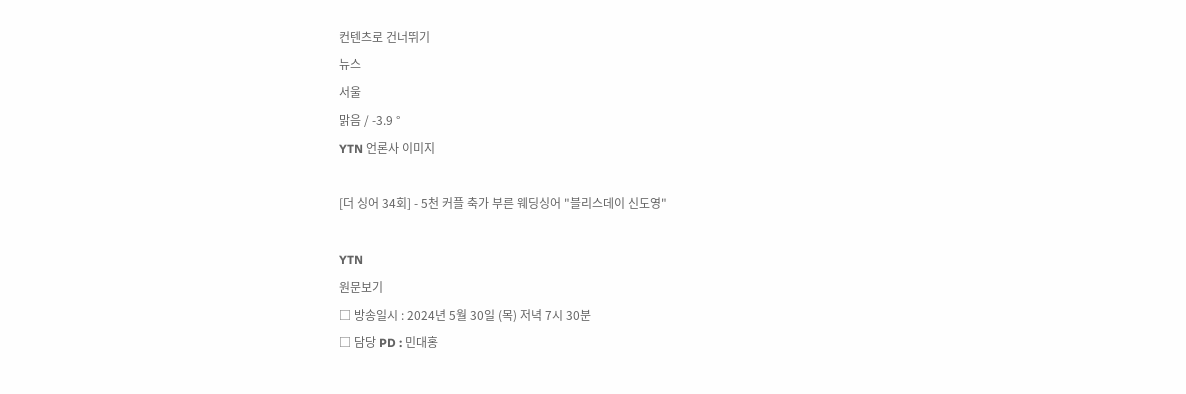컨텐츠로 건너뛰기
뉴스
서울
맑음 / -3.9 °
YTN 언론사 이미지

[더 싱어 34회] - 5천 커플 축가 부른 웨딩싱어 "블리스데이 신도영"

YTN
원문보기
□ 방송일시 : 2024년 5월 30일 (목) 저녁 7시 30분
□ 담당 PD : 민대홍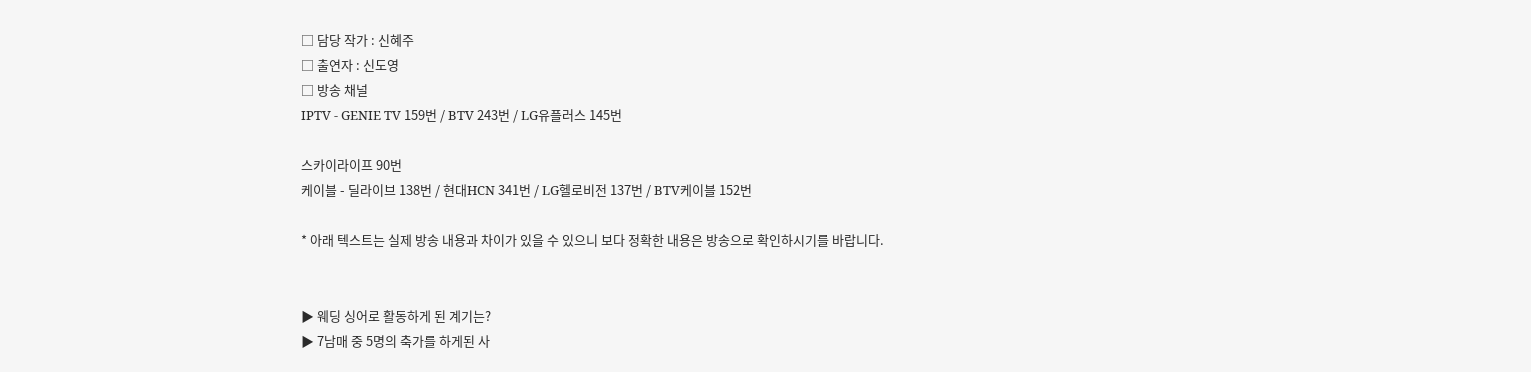□ 담당 작가 : 신혜주
□ 출연자 : 신도영
□ 방송 채널
IPTV - GENIE TV 159번 / BTV 243번 / LG유플러스 145번

스카이라이프 90번
케이블 - 딜라이브 138번 / 현대HCN 341번 / LG헬로비전 137번 / BTV케이블 152번

* 아래 텍스트는 실제 방송 내용과 차이가 있을 수 있으니 보다 정확한 내용은 방송으로 확인하시기를 바랍니다.


▶ 웨딩 싱어로 활동하게 된 계기는?
▶ 7남매 중 5명의 축가를 하게된 사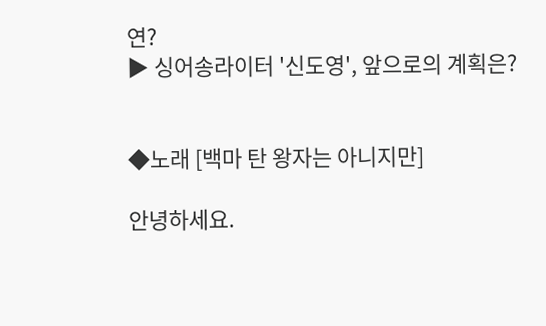연?
▶ 싱어송라이터 '신도영', 앞으로의 계획은?


◆노래 [백마 탄 왕자는 아니지만]

안녕하세요.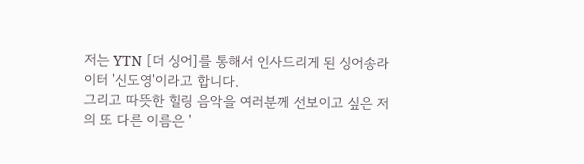저는 YTN [더 싱어]를 통해서 인사드리게 된 싱어송라이터 '신도영'이라고 합니다.
그리고 따뜻한 힐링 음악을 여러분께 선보이고 싶은 저의 또 다른 이름은 '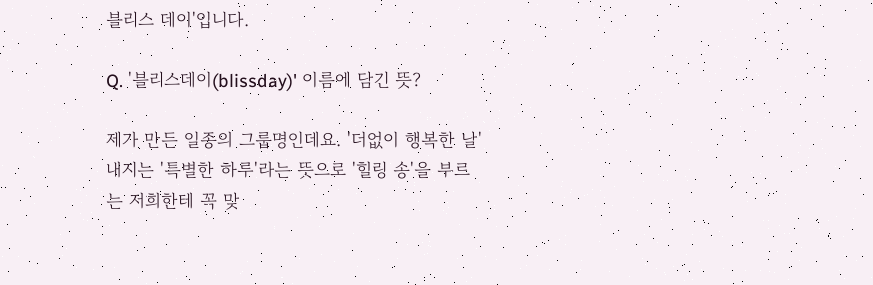블리스 데이'입니다.

Q. '블리스데이(blissday)' 이름에 담긴 뜻?

제가 만든 일종의 그룹명인데요. '더없이 행복한 날' 내지는 '특별한 하루'라는 뜻으로 '힐링 송'을 부르는 저희한테 꼭 맞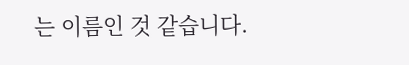는 이름인 것 같습니다.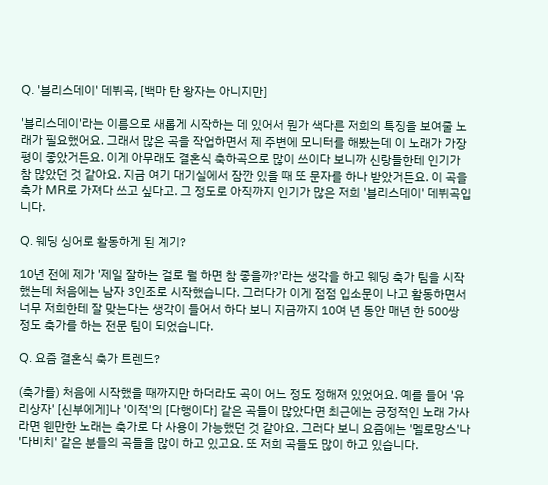Q. '블리스데이' 데뷔곡, [백마 탄 왕자는 아니지만]

'블리스데이'라는 이름으로 새롭게 시작하는 데 있어서 뭔가 색다른 저희의 특징을 보여줄 노래가 필요했어요. 그래서 많은 곡을 작업하면서 제 주변에 모니터를 해봤는데 이 노래가 가장 평이 좋았거든요. 이게 아무래도 결혼식 축하곡으로 많이 쓰이다 보니까 신랑들한테 인기가 참 많았던 것 같아요. 지금 여기 대기실에서 잠깐 있을 때 또 문자를 하나 받았거든요. 이 곡을 축가 MR로 가져다 쓰고 싶다고. 그 정도로 아직까지 인기가 많은 저희 '블리스데이' 데뷔곡입니다.

Q. 웨딩 싱어로 활동하게 된 계기?

10년 전에 제가 '제일 잘하는 걸로 뭘 하면 참 좋을까?'라는 생각을 하고 웨딩 축가 팀을 시작했는데 처음에는 남자 3인조로 시작했습니다. 그러다가 이게 점점 입소문이 나고 활동하면서 너무 저희한테 잘 맞는다는 생각이 들어서 하다 보니 지금까지 10여 년 동안 매년 한 500쌍 정도 축가를 하는 전문 팀이 되었습니다.

Q. 요즘 결혼식 축가 트렌드?

(축가를) 처음에 시작했을 때까지만 하더라도 곡이 어느 정도 정해져 있었어요. 예를 들어 '유리상자' [신부에게]나 '이적'의 [다행이다] 같은 곡들이 많았다면 최근에는 긍정적인 노래 가사라면 웬만한 노래는 축가로 다 사용이 가능했던 것 같아요. 그러다 보니 요즘에는 '멜로망스'나 '다비치' 같은 분들의 곡들을 많이 하고 있고요. 또 저희 곡들도 많이 하고 있습니다.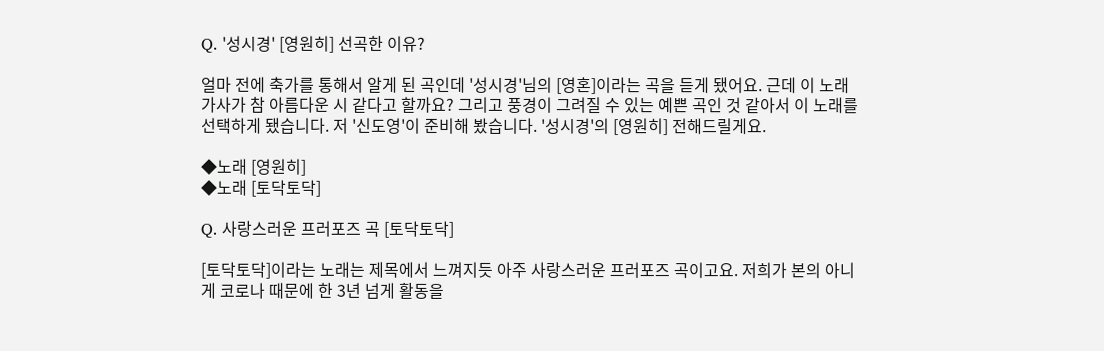Q. '성시경' [영원히] 선곡한 이유?

얼마 전에 축가를 통해서 알게 된 곡인데 '성시경'님의 [영혼]이라는 곡을 듣게 됐어요. 근데 이 노래 가사가 참 아름다운 시 같다고 할까요? 그리고 풍경이 그려질 수 있는 예쁜 곡인 것 같아서 이 노래를 선택하게 됐습니다. 저 '신도영'이 준비해 봤습니다. '성시경'의 [영원히] 전해드릴게요.

◆노래 [영원히]
◆노래 [토닥토닥]

Q. 사랑스러운 프러포즈 곡 [토닥토닥]

[토닥토닥]이라는 노래는 제목에서 느껴지듯 아주 사랑스러운 프러포즈 곡이고요. 저희가 본의 아니게 코로나 때문에 한 3년 넘게 활동을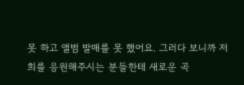못 하고 앨범 발매를 못 했어요. 그러다 보니까 저희를 응원해주시는 분들한테 새로운 곡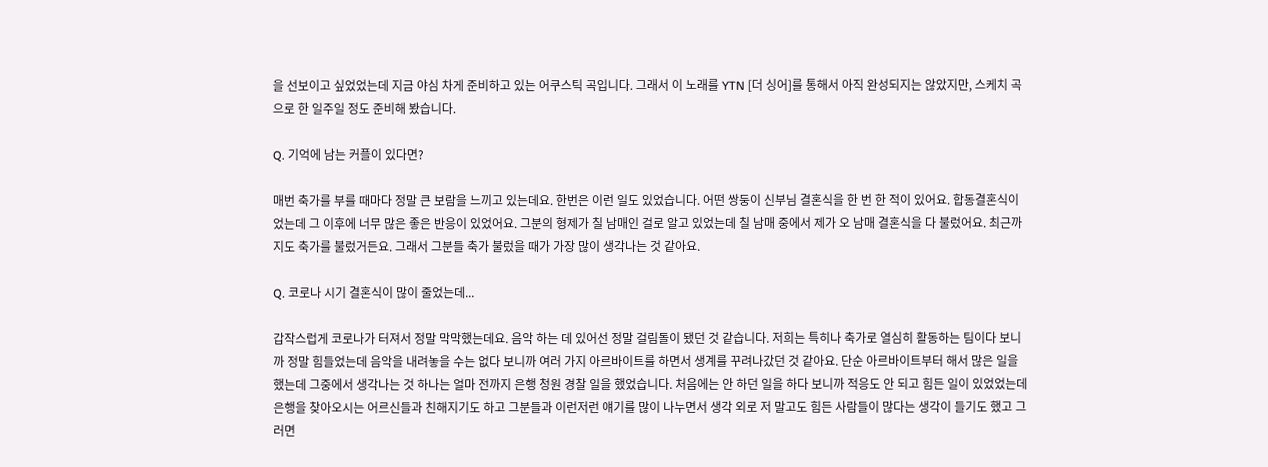을 선보이고 싶었었는데 지금 야심 차게 준비하고 있는 어쿠스틱 곡입니다. 그래서 이 노래를 YTN [더 싱어]를 통해서 아직 완성되지는 않았지만, 스케치 곡으로 한 일주일 정도 준비해 봤습니다.

Q. 기억에 남는 커플이 있다면?

매번 축가를 부를 때마다 정말 큰 보람을 느끼고 있는데요. 한번은 이런 일도 있었습니다. 어떤 쌍둥이 신부님 결혼식을 한 번 한 적이 있어요. 합동결혼식이었는데 그 이후에 너무 많은 좋은 반응이 있었어요. 그분의 형제가 칠 남매인 걸로 알고 있었는데 칠 남매 중에서 제가 오 남매 결혼식을 다 불렀어요. 최근까지도 축가를 불렀거든요. 그래서 그분들 축가 불렀을 때가 가장 많이 생각나는 것 같아요.

Q. 코로나 시기 결혼식이 많이 줄었는데...

갑작스럽게 코로나가 터져서 정말 막막했는데요. 음악 하는 데 있어선 정말 걸림돌이 됐던 것 같습니다. 저희는 특히나 축가로 열심히 활동하는 팀이다 보니까 정말 힘들었는데 음악을 내려놓을 수는 없다 보니까 여러 가지 아르바이트를 하면서 생계를 꾸려나갔던 것 같아요. 단순 아르바이트부터 해서 많은 일을 했는데 그중에서 생각나는 것 하나는 얼마 전까지 은행 청원 경찰 일을 했었습니다. 처음에는 안 하던 일을 하다 보니까 적응도 안 되고 힘든 일이 있었었는데 은행을 찾아오시는 어르신들과 친해지기도 하고 그분들과 이런저런 얘기를 많이 나누면서 생각 외로 저 말고도 힘든 사람들이 많다는 생각이 들기도 했고 그러면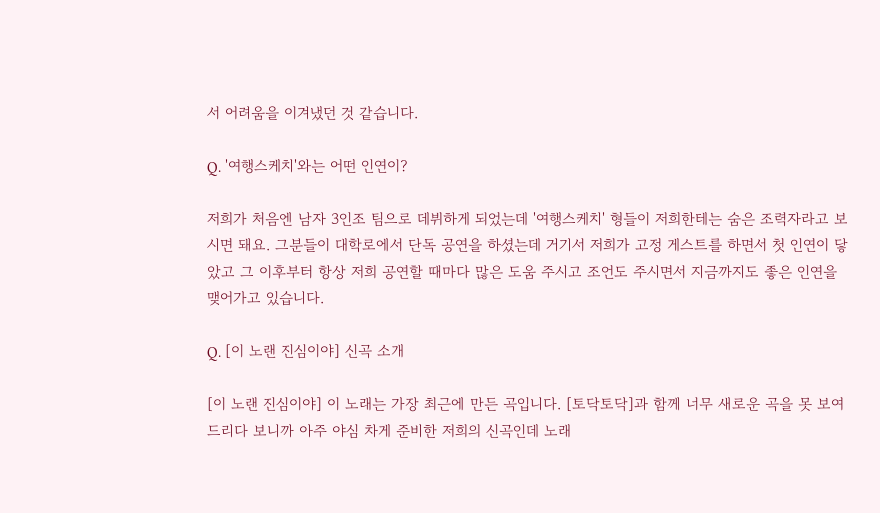서 어려움을 이겨냈던 것 같습니다.

Q. '여행스케치'와는 어떤 인연이?

저희가 처음엔 남자 3인조 팀으로 데뷔하게 되었는데 '여행스케치' 형들이 저희한테는 숨은 조력자라고 보시면 돼요. 그분들이 대학로에서 단독 공연을 하셨는데 거기서 저희가 고정 게스트를 하면서 첫 인연이 닿았고 그 이후부터 항상 저희 공연할 때마다 많은 도움 주시고 조언도 주시면서 지금까지도 좋은 인연을 맺어가고 있습니다.

Q. [이 노랜 진심이야] 신곡 소개

[이 노랜 진심이야] 이 노래는 가장 최근에 만든 곡입니다. [토닥토닥]과 함께 너무 새로운 곡을 못 보여드리다 보니까 아주 야심 차게 준비한 저희의 신곡인데 노래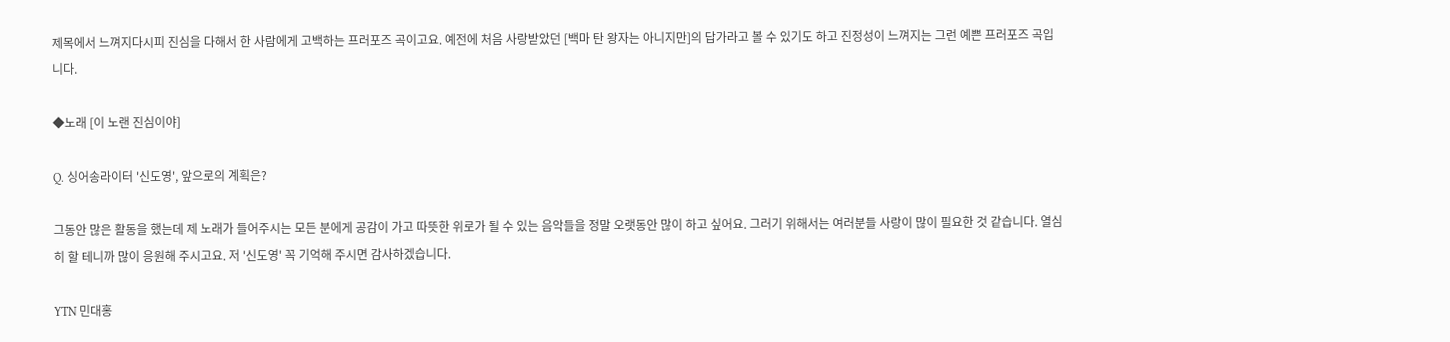제목에서 느껴지다시피 진심을 다해서 한 사람에게 고백하는 프러포즈 곡이고요. 예전에 처음 사랑받았던 [백마 탄 왕자는 아니지만]의 답가라고 볼 수 있기도 하고 진정성이 느껴지는 그런 예쁜 프러포즈 곡입니다.

◆노래 [이 노랜 진심이야]

Q. 싱어송라이터 '신도영', 앞으로의 계획은?

그동안 많은 활동을 했는데 제 노래가 들어주시는 모든 분에게 공감이 가고 따뜻한 위로가 될 수 있는 음악들을 정말 오랫동안 많이 하고 싶어요. 그러기 위해서는 여러분들 사랑이 많이 필요한 것 같습니다. 열심히 할 테니까 많이 응원해 주시고요. 저 '신도영' 꼭 기억해 주시면 감사하겠습니다.

YTN 민대홍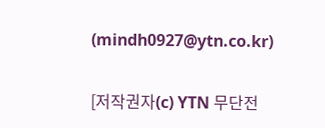(mindh0927@ytn.co.kr)

[저작권자(c) YTN 무단전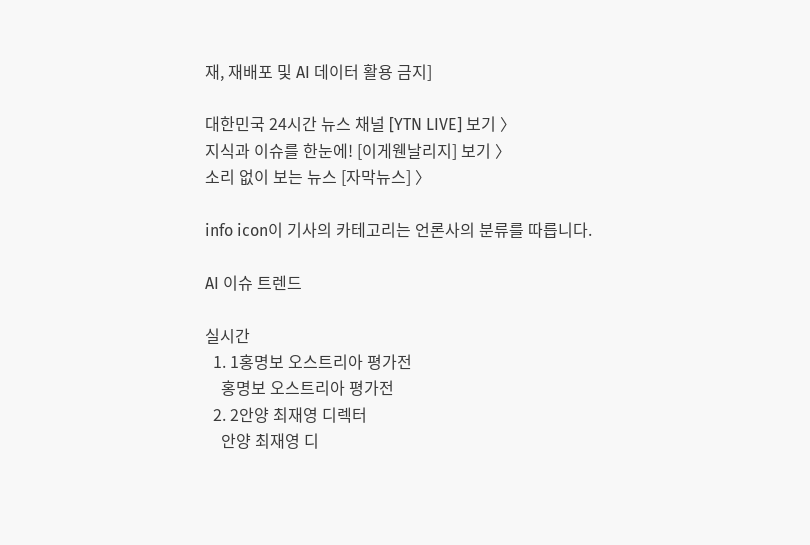재, 재배포 및 AI 데이터 활용 금지]

대한민국 24시간 뉴스 채널 [YTN LIVE] 보기 〉
지식과 이슈를 한눈에! [이게웬날리지] 보기 〉
소리 없이 보는 뉴스 [자막뉴스] 〉

info icon이 기사의 카테고리는 언론사의 분류를 따릅니다.

AI 이슈 트렌드

실시간
  1. 1홍명보 오스트리아 평가전
    홍명보 오스트리아 평가전
  2. 2안양 최재영 디렉터
    안양 최재영 디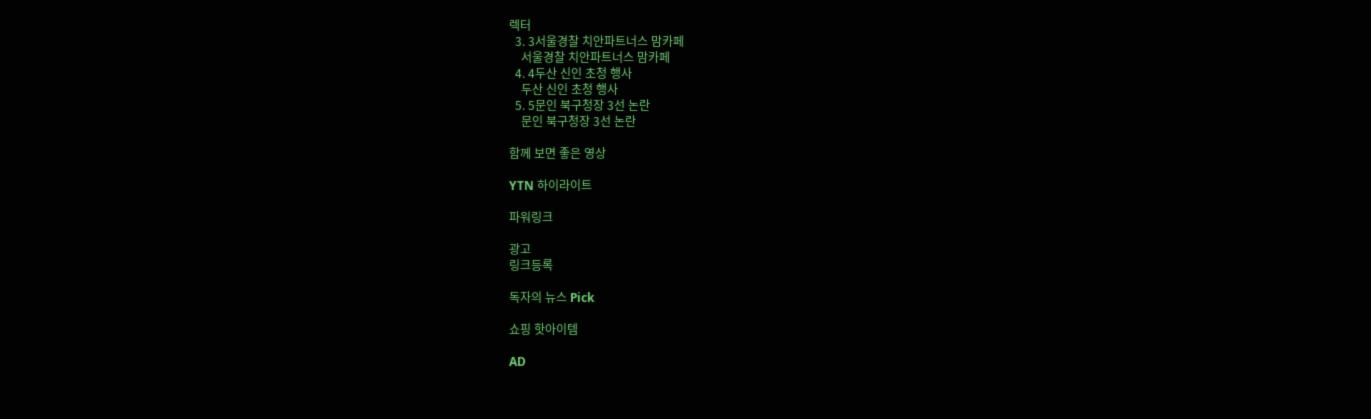렉터
  3. 3서울경찰 치안파트너스 맘카페
    서울경찰 치안파트너스 맘카페
  4. 4두산 신인 초청 행사
    두산 신인 초청 행사
  5. 5문인 북구청장 3선 논란
    문인 북구청장 3선 논란

함께 보면 좋은 영상

YTN 하이라이트

파워링크

광고
링크등록

독자의 뉴스 Pick

쇼핑 핫아이템

AD